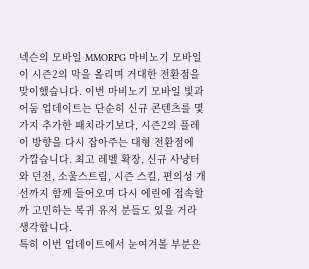넥슨의 모바일 MMORPG 마비노기 모바일이 시즌2의 막을 올리며 거대한 전환점을 맞이했습니다. 이번 마비노기 모바일 빛과 어둠 업데이트는 단순히 신규 콘텐츠를 몇 가지 추가한 패치라기보다, 시즌2의 플레이 방향을 다시 잡아주는 대형 전환점에 가깝습니다. 최고 레벨 확장, 신규 사냥터와 던전, 소울스트림, 시즌 스킬, 편의성 개선까지 함께 들어오며 다시 에린에 접속할까 고민하는 복귀 유저 분들도 있을 거라 생각합니다.
특히 이번 업데이트에서 눈여겨볼 부분은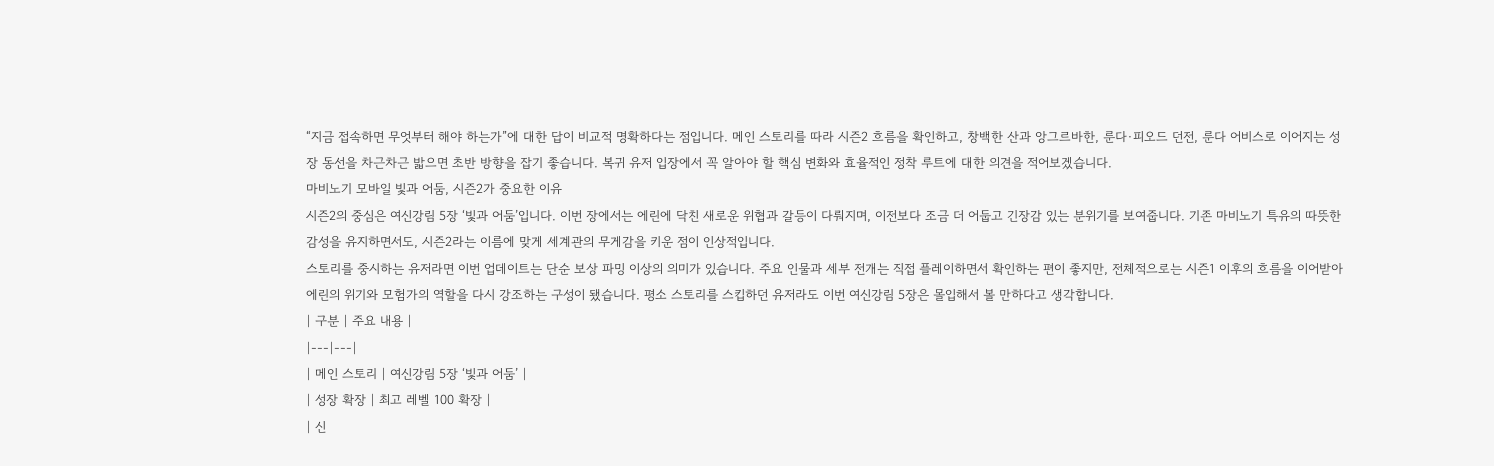“지금 접속하면 무엇부터 해야 하는가”에 대한 답이 비교적 명확하다는 점입니다. 메인 스토리를 따라 시즌2 흐름을 확인하고, 창백한 산과 앙그르바한, 룬다·피오드 던전, 룬다 어비스로 이어지는 성장 동선을 차근차근 밟으면 초반 방향을 잡기 좋습니다. 복귀 유저 입장에서 꼭 알아야 할 핵심 변화와 효율적인 정착 루트에 대한 의견을 적어보겠습니다.
마비노기 모바일 빛과 어둠, 시즌2가 중요한 이유
시즌2의 중심은 여신강림 5장 ‘빛과 어둠’입니다. 이번 장에서는 에린에 닥친 새로운 위협과 갈등이 다뤄지며, 이전보다 조금 더 어둡고 긴장감 있는 분위기를 보여줍니다. 기존 마비노기 특유의 따뜻한 감성을 유지하면서도, 시즌2라는 이름에 맞게 세계관의 무게감을 키운 점이 인상적입니다.
스토리를 중시하는 유저라면 이번 업데이트는 단순 보상 파밍 이상의 의미가 있습니다. 주요 인물과 세부 전개는 직접 플레이하면서 확인하는 편이 좋지만, 전체적으로는 시즌1 이후의 흐름을 이어받아 에린의 위기와 모험가의 역할을 다시 강조하는 구성이 됐습니다. 평소 스토리를 스킵하던 유저라도 이번 여신강림 5장은 몰입해서 볼 만하다고 생각합니다.
| 구분 | 주요 내용 |
|---|---|
| 메인 스토리 | 여신강림 5장 ‘빛과 어둠’ |
| 성장 확장 | 최고 레벨 100 확장 |
| 신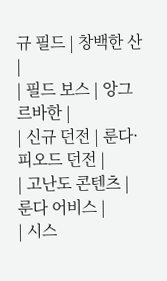규 필드 | 창백한 산 |
| 필드 보스 | 앙그르바한 |
| 신규 던전 | 룬다·피오드 던전 |
| 고난도 콘텐츠 | 룬다 어비스 |
| 시스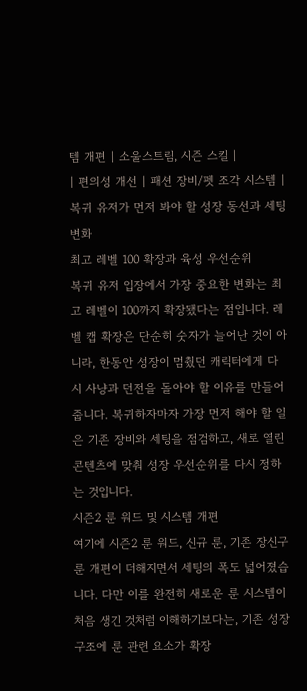템 개편 | 소울스트림, 시즌 스킬 |
| 편의성 개선 | 패션 장비/펫 조각 시스템 |
복귀 유저가 먼저 봐야 할 성장 동선과 세팅 변화
최고 레벨 100 확장과 육성 우선순위
복귀 유저 입장에서 가장 중요한 변화는 최고 레벨이 100까지 확장됐다는 점입니다. 레벨 캡 확장은 단순히 숫자가 늘어난 것이 아니라, 한동안 성장이 멈췄던 캐릭터에게 다시 사냥과 던전을 돌아야 할 이유를 만들어줍니다. 복귀하자마자 가장 먼저 해야 할 일은 기존 장비와 세팅을 점검하고, 새로 열린 콘텐츠에 맞춰 성장 우선순위를 다시 정하는 것입니다.
시즌2 룬 워드 및 시스템 개편
여기에 시즌2 룬 워드, 신규 룬, 기존 장신구 룬 개편이 더해지면서 세팅의 폭도 넓어졌습니다. 다만 이를 완전히 새로운 룬 시스템이 처음 생긴 것처럼 이해하기보다는, 기존 성장 구조에 룬 관련 요소가 확장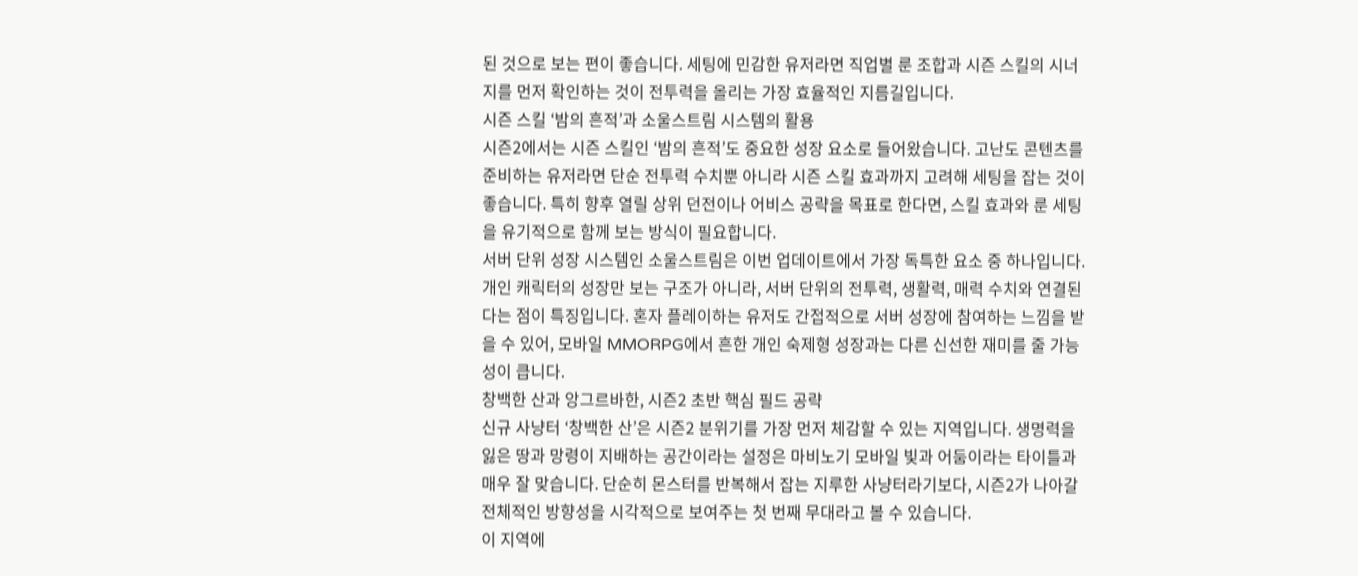된 것으로 보는 편이 좋습니다. 세팅에 민감한 유저라면 직업별 룬 조합과 시즌 스킬의 시너지를 먼저 확인하는 것이 전투력을 올리는 가장 효율적인 지름길입니다.
시즌 스킬 ‘밤의 흔적’과 소울스트림 시스템의 활용
시즌2에서는 시즌 스킬인 ‘밤의 흔적’도 중요한 성장 요소로 들어왔습니다. 고난도 콘텐츠를 준비하는 유저라면 단순 전투력 수치뿐 아니라 시즌 스킬 효과까지 고려해 세팅을 잡는 것이 좋습니다. 특히 향후 열릴 상위 던전이나 어비스 공략을 목표로 한다면, 스킬 효과와 룬 세팅을 유기적으로 함께 보는 방식이 필요합니다.
서버 단위 성장 시스템인 소울스트림은 이번 업데이트에서 가장 독특한 요소 중 하나입니다. 개인 캐릭터의 성장만 보는 구조가 아니라, 서버 단위의 전투력, 생활력, 매력 수치와 연결된다는 점이 특징입니다. 혼자 플레이하는 유저도 간접적으로 서버 성장에 참여하는 느낌을 받을 수 있어, 모바일 MMORPG에서 흔한 개인 숙제형 성장과는 다른 신선한 재미를 줄 가능성이 큽니다.
창백한 산과 앙그르바한, 시즌2 초반 핵심 필드 공략
신규 사냥터 ‘창백한 산’은 시즌2 분위기를 가장 먼저 체감할 수 있는 지역입니다. 생명력을 잃은 땅과 망령이 지배하는 공간이라는 설정은 마비노기 모바일 빛과 어둠이라는 타이틀과 매우 잘 맞습니다. 단순히 몬스터를 반복해서 잡는 지루한 사냥터라기보다, 시즌2가 나아갈 전체적인 방향성을 시각적으로 보여주는 첫 번째 무대라고 볼 수 있습니다.
이 지역에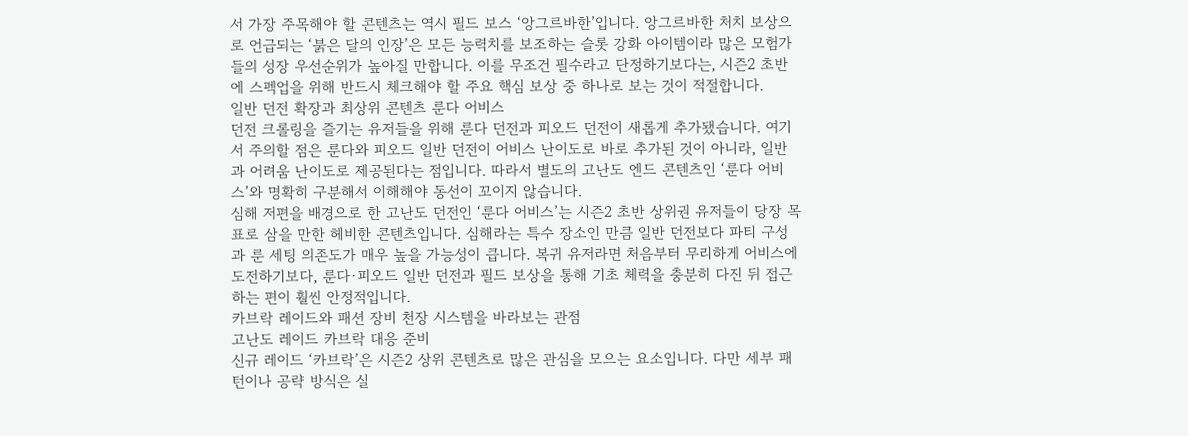서 가장 주목해야 할 콘텐츠는 역시 필드 보스 ‘앙그르바한’입니다. 앙그르바한 처치 보상으로 언급되는 ‘붉은 달의 인장’은 모든 능력치를 보조하는 슬롯 강화 아이템이라 많은 모험가들의 성장 우선순위가 높아질 만합니다. 이를 무조건 필수라고 단정하기보다는, 시즌2 초반에 스펙업을 위해 반드시 체크해야 할 주요 핵심 보상 중 하나로 보는 것이 적절합니다.
일반 던전 확장과 최상위 콘텐츠 룬다 어비스
던전 크롤링을 즐기는 유저들을 위해 룬다 던전과 피오드 던전이 새롭게 추가됐습니다. 여기서 주의할 점은 룬다와 피오드 일반 던전이 어비스 난이도로 바로 추가된 것이 아니라, 일반과 어려움 난이도로 제공된다는 점입니다. 따라서 별도의 고난도 엔드 콘텐츠인 ‘룬다 어비스’와 명확히 구분해서 이해해야 동선이 꼬이지 않습니다.
심해 저편을 배경으로 한 고난도 던전인 ‘룬다 어비스’는 시즌2 초반 상위권 유저들이 당장 목표로 삼을 만한 헤비한 콘텐츠입니다. 심해라는 특수 장소인 만큼 일반 던전보다 파티 구성과 룬 세팅 의존도가 매우 높을 가능성이 큽니다. 복귀 유저라면 처음부터 무리하게 어비스에 도전하기보다, 룬다·피오드 일반 던전과 필드 보상을 통해 기초 체력을 충분히 다진 뒤 접근하는 편이 훨씬 안정적입니다.
카브락 레이드와 패션 장비 천장 시스템을 바라보는 관점
고난도 레이드 카브락 대응 준비
신규 레이드 ‘카브락’은 시즌2 상위 콘텐츠로 많은 관심을 모으는 요소입니다. 다만 세부 패턴이나 공략 방식은 실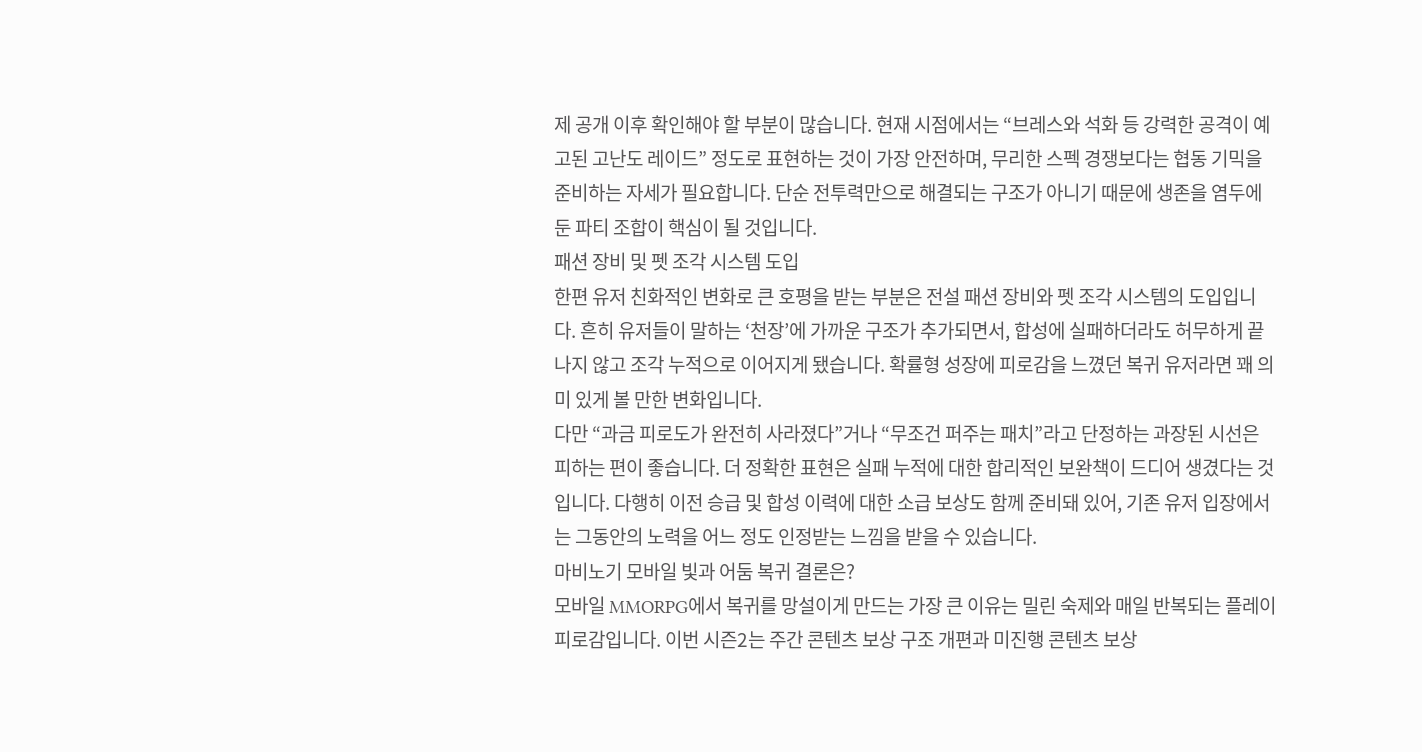제 공개 이후 확인해야 할 부분이 많습니다. 현재 시점에서는 “브레스와 석화 등 강력한 공격이 예고된 고난도 레이드” 정도로 표현하는 것이 가장 안전하며, 무리한 스펙 경쟁보다는 협동 기믹을 준비하는 자세가 필요합니다. 단순 전투력만으로 해결되는 구조가 아니기 때문에 생존을 염두에 둔 파티 조합이 핵심이 될 것입니다.
패션 장비 및 펫 조각 시스템 도입
한편 유저 친화적인 변화로 큰 호평을 받는 부분은 전설 패션 장비와 펫 조각 시스템의 도입입니다. 흔히 유저들이 말하는 ‘천장’에 가까운 구조가 추가되면서, 합성에 실패하더라도 허무하게 끝나지 않고 조각 누적으로 이어지게 됐습니다. 확률형 성장에 피로감을 느꼈던 복귀 유저라면 꽤 의미 있게 볼 만한 변화입니다.
다만 “과금 피로도가 완전히 사라졌다”거나 “무조건 퍼주는 패치”라고 단정하는 과장된 시선은 피하는 편이 좋습니다. 더 정확한 표현은 실패 누적에 대한 합리적인 보완책이 드디어 생겼다는 것입니다. 다행히 이전 승급 및 합성 이력에 대한 소급 보상도 함께 준비돼 있어, 기존 유저 입장에서는 그동안의 노력을 어느 정도 인정받는 느낌을 받을 수 있습니다.
마비노기 모바일 빛과 어둠 복귀 결론은?
모바일 MMORPG에서 복귀를 망설이게 만드는 가장 큰 이유는 밀린 숙제와 매일 반복되는 플레이 피로감입니다. 이번 시즌2는 주간 콘텐츠 보상 구조 개편과 미진행 콘텐츠 보상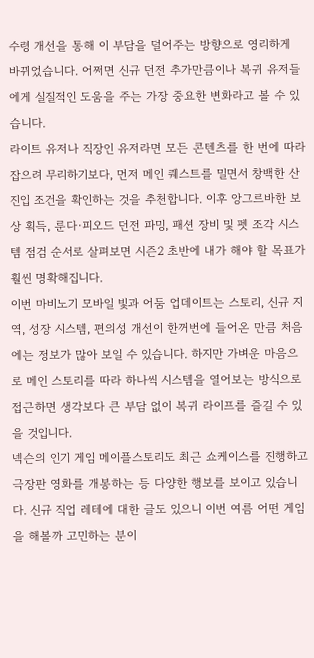수령 개선을 통해 이 부담을 덜어주는 방향으로 영리하게 바뀌었습니다. 어쩌면 신규 던전 추가만큼이나 복귀 유저들에게 실질적인 도움을 주는 가장 중요한 변화라고 볼 수 있습니다.
라이트 유저나 직장인 유저라면 모든 콘텐츠를 한 번에 따라잡으려 무리하기보다, 먼저 메인 퀘스트를 밀면서 창백한 산 진입 조건을 확인하는 것을 추천합니다. 이후 앙그르바한 보상 획득, 룬다·피오드 던전 파밍, 패션 장비 및 펫 조각 시스템 점검 순서로 살펴보면 시즌2 초반에 내가 해야 할 목표가 훨씬 명확해집니다.
이번 마비노기 모바일 빛과 어둠 업데이트는 스토리, 신규 지역, 성장 시스템, 편의성 개선이 한꺼번에 들어온 만큼 처음에는 정보가 많아 보일 수 있습니다. 하지만 가벼운 마음으로 메인 스토리를 따라 하나씩 시스템을 열어보는 방식으로 접근하면 생각보다 큰 부담 없이 복귀 라이프를 즐길 수 있을 것입니다.
넥슨의 인기 게임 메이플스토리도 최근 쇼케이스를 진행하고 극장판 영화를 개봉하는 등 다양한 행보를 보이고 있습니다. 신규 직업 레테에 대한 글도 있으니 이번 여름 어떤 게임을 해볼까 고민하는 분이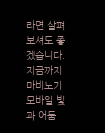라면 살펴보셔도 좋겠습니다. 지금까지 마비노기 모바일 빛과 어둠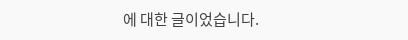에 대한 글이었습니다.